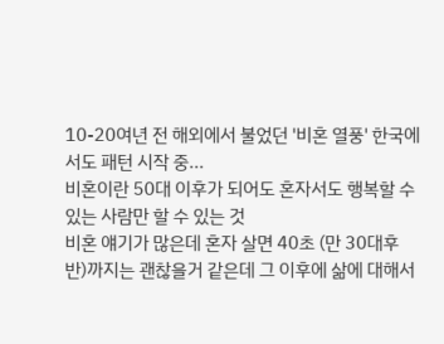10-20여년 전 해외에서 불었던 '비혼 열풍' 한국에서도 패턴 시작 중...
비혼이란 50대 이후가 되어도 혼자서도 행복할 수 있는 사람만 할 수 있는 것
비혼 얘기가 많은데 혼자 살면 40초 (만 30대후반)까지는 괜찮을거 같은데 그 이후에 삶에 대해서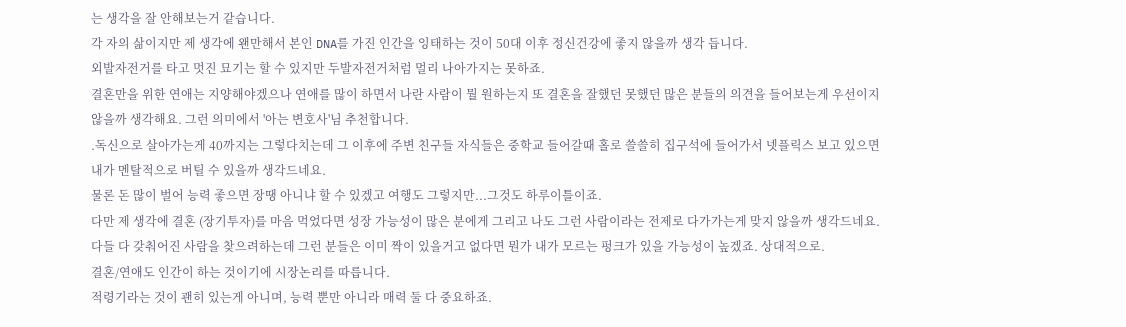는 생각을 잘 안해보는거 같습니다.
각 자의 삶이지만 제 생각에 왠만해서 본인 DNA를 가진 인간을 잉태하는 것이 50대 이후 정신건강에 좋지 않을까 생각 듭니다.
외발자전거를 타고 멋진 묘기는 할 수 있지만 두발자전거처럼 멀리 나아가지는 못하죠.
결혼만을 위한 연애는 지양해야겠으나 연애를 많이 하면서 나란 사람이 뭘 원하는지 또 결혼을 잘했던 못했던 많은 분들의 의견을 들어보는게 우선이지 않을까 생각해요. 그런 의미에서 '아는 변호사'님 추천합니다.
.독신으로 살아가는게 40까지는 그렇다치는데 그 이후에 주변 친구들 자식들은 중학교 들어갈때 홀로 쓸쓸히 집구석에 들어가서 넷플릭스 보고 있으면 내가 멘탈적으로 버틸 수 있을까 생각드네요.
물론 돈 많이 벌어 능력 좋으면 장땡 아니냐 할 수 있겠고 여행도 그렇지만...그것도 하루이틀이죠.
다만 제 생각에 결혼 (장기투자)를 마음 먹었다면 성장 가능성이 많은 분에게 그리고 나도 그런 사람이라는 전제로 다가가는게 맞지 않을까 생각드네요.
다들 다 갖춰어진 사람을 찾으려하는데 그런 분들은 이미 짝이 있을거고 없다면 뭔가 내가 모르는 펑크가 있을 가능성이 높겠죠. 상대적으로.
결혼/연애도 인간이 하는 것이기에 시장논리를 따릅니다.
적령기라는 것이 괜히 있는게 아니며, 능력 뿐만 아니라 매력 둘 다 중요하죠.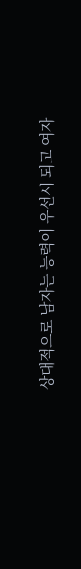상대적으로 남자는 능력이 우선시 되고 여자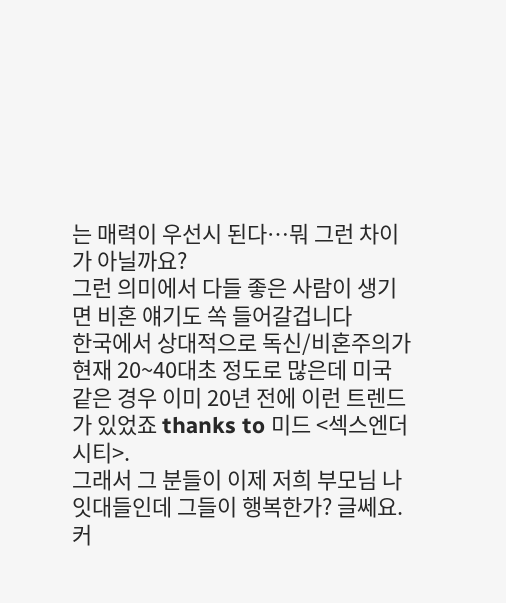는 매력이 우선시 된다…뭐 그런 차이가 아닐까요?
그런 의미에서 다들 좋은 사람이 생기면 비혼 얘기도 쏙 들어갈겁니다
한국에서 상대적으로 독신/비혼주의가 현재 20~40대초 정도로 많은데 미국 같은 경우 이미 20년 전에 이런 트렌드가 있었죠 thanks to 미드 <섹스엔더시티>.
그래서 그 분들이 이제 저희 부모님 나잇대들인데 그들이 행복한가? 글쎄요.
커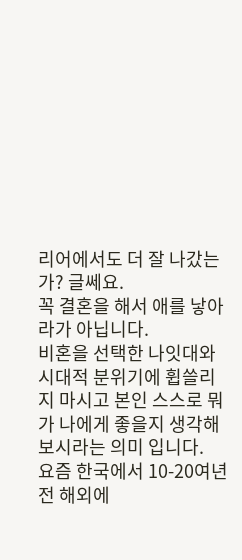리어에서도 더 잘 나갔는가? 글쎄요.
꼭 결혼을 해서 애를 낳아라가 아닙니다.
비혼을 선택한 나잇대와 시대적 분위기에 휩쓸리지 마시고 본인 스스로 뭐가 나에게 좋을지 생각해보시라는 의미 입니다.
요즘 한국에서 10-20여년 전 해외에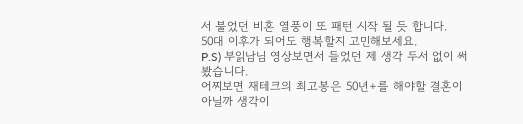서 불었던 비혼 열풍이 또 패턴 시작 될 듯 합니다.
50대 이후가 되어도 행복할지 고민해보세요.
P.S) 부읽남님 영상보면서 들었던 제 생각 두서 없이 써봤습니다.
어찌보면 재테크의 최고봉은 50년+를 해야할 결혼이 아닐까 생각이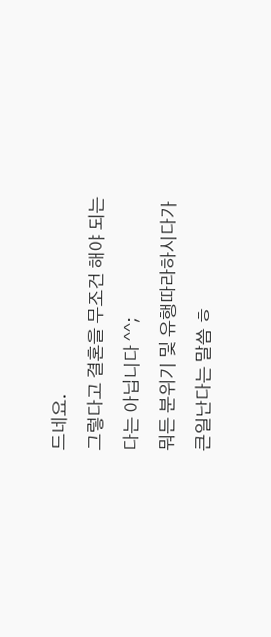드네요.
그렇다고 결혼을 무조건 해야 되는다는 아닙니다 ^^;
뭐든 분위기 및 유행따라하시다가 큰일난다는 말씀 ㅎ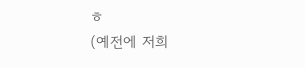ㅎ
(예전에 저희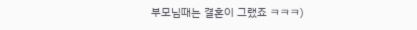부모님때는 결혼이 그랬죠 ㅋㅋㅋ)